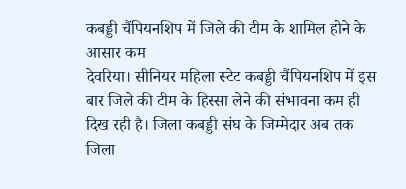कबड्डी चैंपियनशिप में जिले की टीम के शामिल होने के आसार कम
देवरिया। सीनियर महिला स्टेट कबड्डी चैंपियनशिप में इस बार जिले की टीम के हिस्सा लेने की संभावना कम ही दिख रही है। जिला कबड्डी संघ के जिम्मेदार अब तक जिला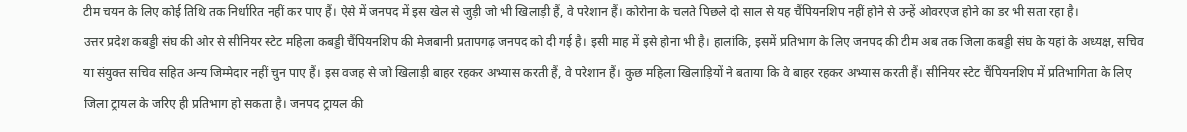टीम चयन के लिए कोई तिथि तक निर्धारित नहीं कर पाए हैं। ऐसे में जनपद में इस खेल से जुड़ी जो भी खिलाड़ी हैं, वे परेशान हैं। कोरोना के चलते पिछले दो साल से यह चैंपियनशिप नहीं होने से उन्हें ओवरएज होने का डर भी सता रहा है।
उत्तर प्रदेश कबड्डी संघ की ओर से सीनियर स्टेट महिला कबड्डी चैंपियनशिप की मेजबानी प्रतापगढ़ जनपद को दी गई है। इसी माह में इसे होना भी है। हालांकि, इसमें प्रतिभाग के लिए जनपद की टीम अब तक जिला कबड्डी संघ के यहां के अध्यक्ष, सचिव या संयुक्त सचिव सहित अन्य जिम्मेदार नहीं चुन पाए हैं। इस वजह से जो खिलाड़ी बाहर रहकर अभ्यास करती हैं, वे परेशान हैं। कुछ महिला खिलाड़ियों ने बताया कि वे बाहर रहकर अभ्यास करती हैं। सीनियर स्टेट चैंपियनशिप में प्रतिभागिता के लिए जिला ट्रायल के जरिए ही प्रतिभाग हो सकता है। जनपद ट्रायल की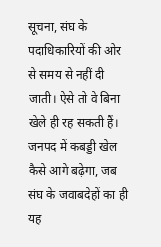सूचना, संघ के पदाधिकारियों की ओर से समय से नहीं दी जाती। ऐसे तो वे बिना खेले ही रह सकती हैं। जनपद में कबड्डी खेल कैसे आगे बढ़ेगा, जब संघ के जवाबदेहों का ही यह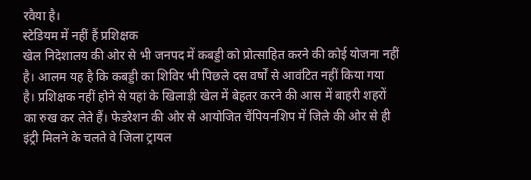रवैया है।
स्टेडियम में नहीं हैं प्रशिक्षक
खेल निदेशालय की ओर से भी जनपद में कबड्डी को प्रोत्साहित करने की कोई योजना नहीं है। आलम यह है कि कबड्डी का शिविर भी पिछले दस वर्षों से आवंटित नहीं किया गया है। प्रशिक्षक नहीं होने से यहां के खिलाड़ी खेल में बेहतर करने की आस में बाहरी शहरों का रुख कर लेते हैं। फेडरेशन की ओर से आयोजित चैंपियनशिप में जिले की ओर से ही इंट्री मिलने के चलते वे जिला ट्रायल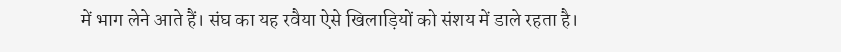में भाग लेने आते हैं। संघ का यह रवैया ऐसे खिलाड़ियों को संशय में डाले रहता है।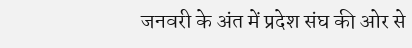जनवरी के अंत में प्रदेश संघ की ओर से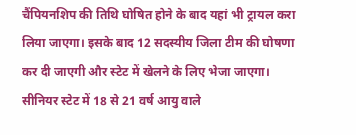चैंपियनशिप की तिथि घोषित होने के बाद यहां भी ट्रायल करा लिया जाएगा। इसके बाद 12 सदस्यीय जिला टीम की घोषणा कर दी जाएगी और स्टेट में खेलने के लिए भेजा जाएगा। सीनियर स्टेट में 18 से 21 वर्ष आयु वाले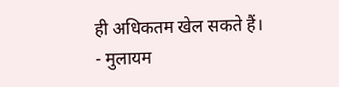ही अधिकतम खेल सकते हैं।
- मुलायम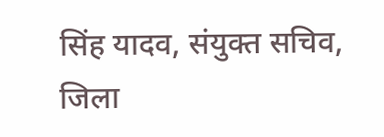सिंह यादव, संयुक्त सचिव, जिला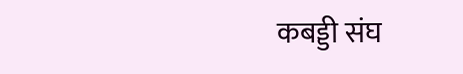कबड्डी संघ